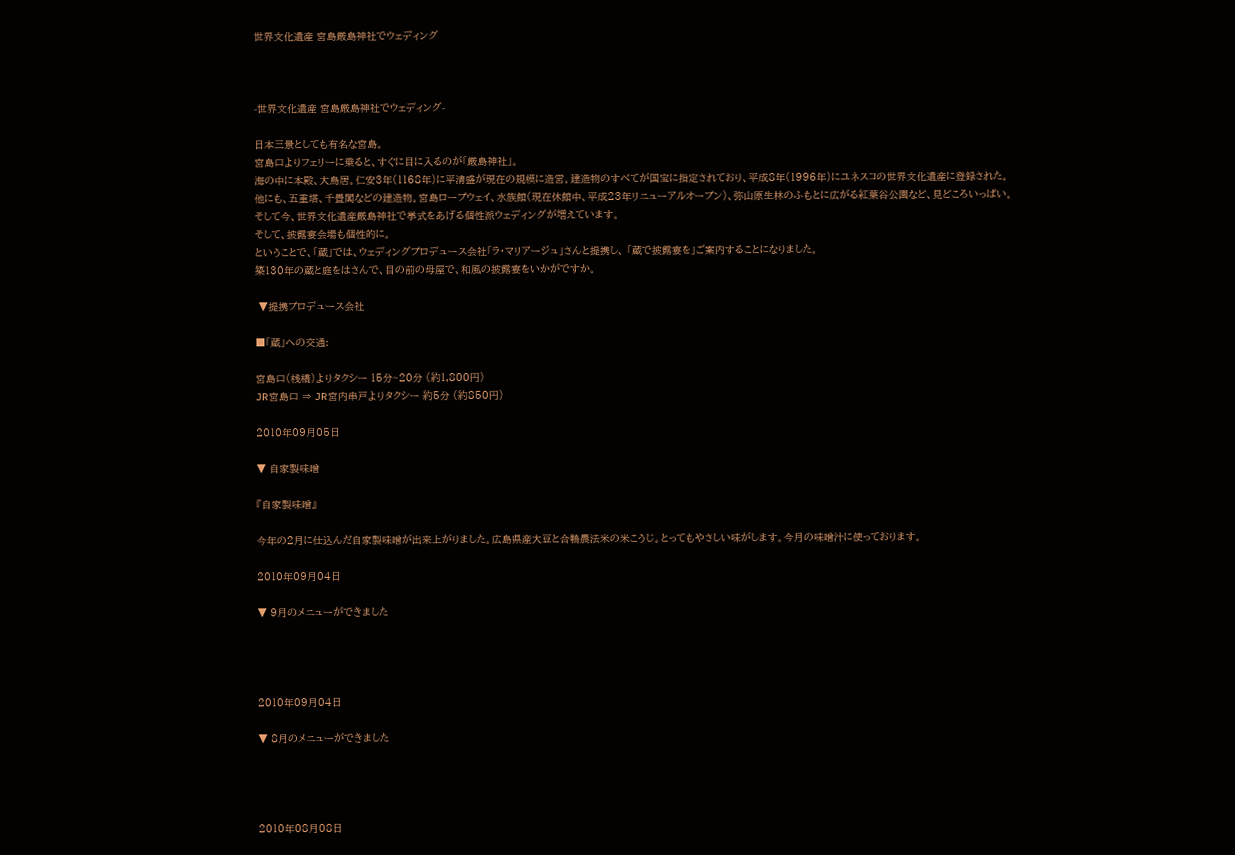世界文化遺産 宮島厳島神社でウェディング



-世界文化遺産 宮島厳島神社でウェディング-

日本三景としても有名な宮島。
宮島口よりフェリーに乗ると、すぐに目に入るのが「厳島神社」。
海の中に本殿、大鳥居。仁安3年(1168年)に平清盛が現在の規模に造営。建造物のすべてが国宝に指定されており、平成8年(1996年)にユネスコの世界文化遺産に登録された。
他にも、五重塔、千畳閣などの建造物。宮島ロープウェイ、水族館(現在休館中、平成23年リニューアルオープン)、弥山原生林のふもとに広がる紅葉谷公園など、見どころいっぱい。
そして今、世界文化遺産厳島神社で挙式をあげる個性派ウェディングが増えています。
そして、披露宴会場も個性的に。
ということで、「蔵」では、ウェディングプロデュース会社「ラ・マリアージュ」さんと提携し、 「蔵で披露宴を」ご案内することになりました。
築130年の蔵と庭をはさんで、目の前の母屋で、和風の披露宴をいかがですか。

 ▼提携プロデュース会社

■「蔵」への交通:

宮島口(桟橋)よりタクシー 15分~20分 (約1,800円)
JR宮島口 ⇒ JR宮内串戸よりタクシー 約5分 (約850円)

2010年09月05日

▼ 自家製味噌

『自家製味噌』

今年の2月に仕込んだ自家製味噌が出来上がりました。広島県産大豆と合鴨農法米の米こうじ。とってもやさしい味がします。今月の味噌汁に使っております。

2010年09月04日

▼ 9月のメニューができました




2010年09月04日

▼ 8月のメニューができました




2010年08月08日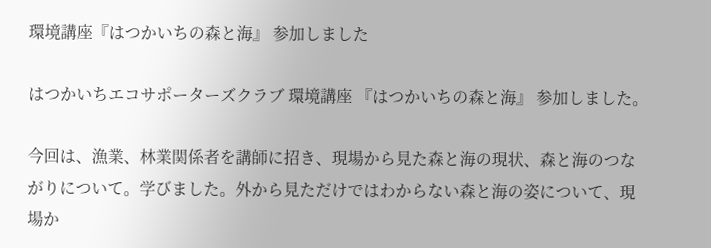環境講座『はつかいちの森と海』 参加しました

はつかいちエコサポーターズクラブ 環境講座 『はつかいちの森と海』 参加しました。

今回は、漁業、林業関係者を講師に招き、現場から見た森と海の現状、森と海のつながりについて。学びました。外から見ただけではわからない森と海の姿について、現場か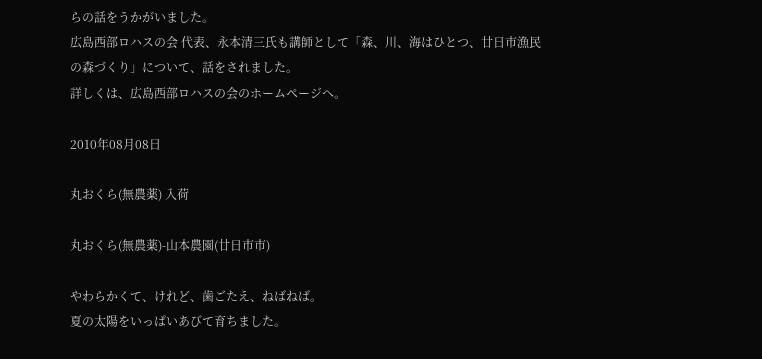らの話をうかがいました。
広島西部ロハスの会 代表、永本清三氏も講師として「森、川、海はひとつ、廿日市漁民の森づくり」について、話をされました。
詳しくは、広島西部ロハスの会のホームページへ。

2010年08月08日

丸おくら(無農薬) 入荷

丸おくら(無農薬)-山本農園(廿日市市)

やわらかくて、けれど、歯ごたえ、ねばねば。
夏の太陽をいっぱいあびて育ちました。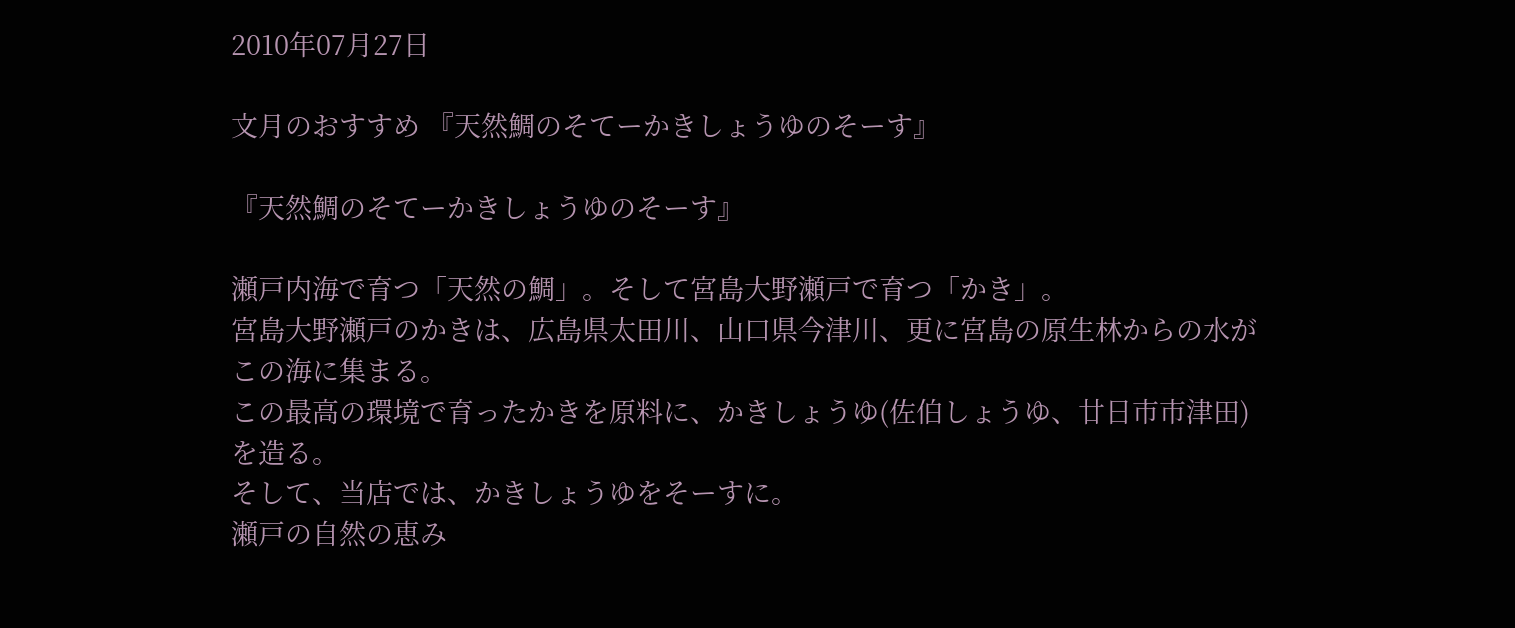2010年07月27日

文月のおすすめ 『天然鯛のそてーかきしょうゆのそーす』

『天然鯛のそてーかきしょうゆのそーす』

瀬戸内海で育つ「天然の鯛」。そして宮島大野瀬戸で育つ「かき」。
宮島大野瀬戸のかきは、広島県太田川、山口県今津川、更に宮島の原生林からの水がこの海に集まる。
この最高の環境で育ったかきを原料に、かきしょうゆ(佐伯しょうゆ、廿日市市津田)を造る。
そして、当店では、かきしょうゆをそーすに。
瀬戸の自然の恵み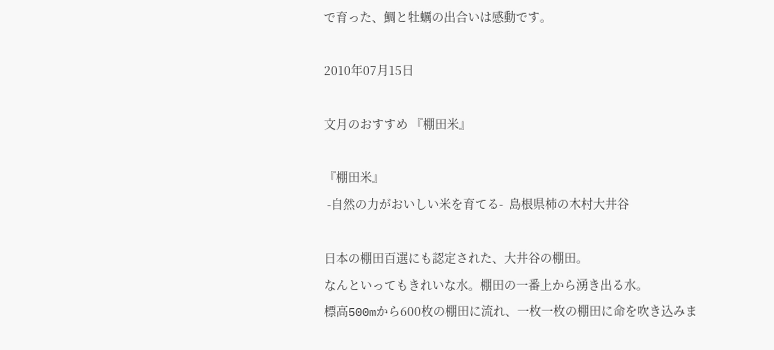で育った、鯛と牡蠣の出合いは感動です。

2010年07月15日

文月のおすすめ 『棚田米』

『棚田米』
 -自然の力がおいしい米を育てる-  島根県柿の木村大井谷

日本の棚田百選にも認定された、大井谷の棚田。
なんといってもきれいな水。棚田の一番上から湧き出る水。
標高500mから600枚の棚田に流れ、一枚一枚の棚田に命を吹き込みま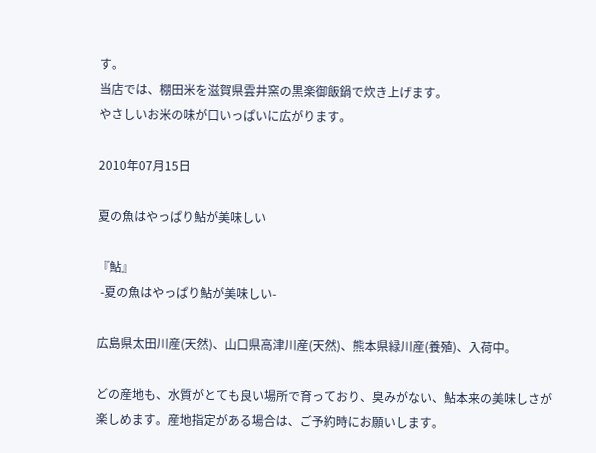す。
当店では、棚田米を滋賀県雲井窯の黒楽御飯鍋で炊き上げます。
やさしいお米の味が口いっぱいに広がります。

2010年07月15日

夏の魚はやっぱり鮎が美味しい

『鮎』
 -夏の魚はやっぱり鮎が美味しい-

広島県太田川産(天然)、山口県高津川産(天然)、熊本県緑川産(養殖)、入荷中。

どの産地も、水質がとても良い場所で育っており、臭みがない、鮎本来の美味しさが楽しめます。産地指定がある場合は、ご予約時にお願いします。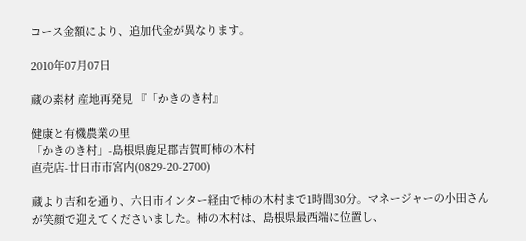コース金額により、追加代金が異なります。

2010年07月07日

蔵の素材 産地再発見 『「かきのき村』

健康と有機農業の里
「かきのき村」-島根県鹿足郡吉賀町柿の木村
直売店-廿日市市宮内(0829-20-2700)

蔵より吉和を通り、六日市インター経由で柿の木村まで1時間30分。マネージャーの小田さんが笑顔で迎えてくださいました。柿の木村は、島根県最西端に位置し、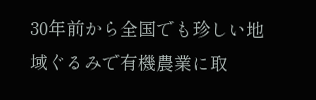30年前から全国でも珍しい地域ぐるみで有機農業に取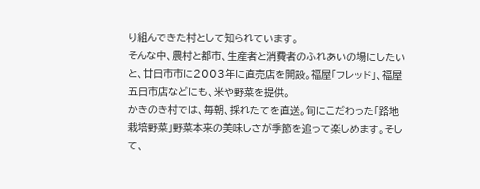り組んできた村として知られています。
そんな中、農村と都市、生産者と消費者のふれあいの場にしたいと、廿日市市に2003年に直売店を開設。福屋「フレッド」、福屋五日市店などにも、米や野菜を提供。
かきのき村では、毎朝、採れたてを直送。旬にこだわった「路地栽培野菜」野菜本来の美味しさが季節を追って楽しめます。そして、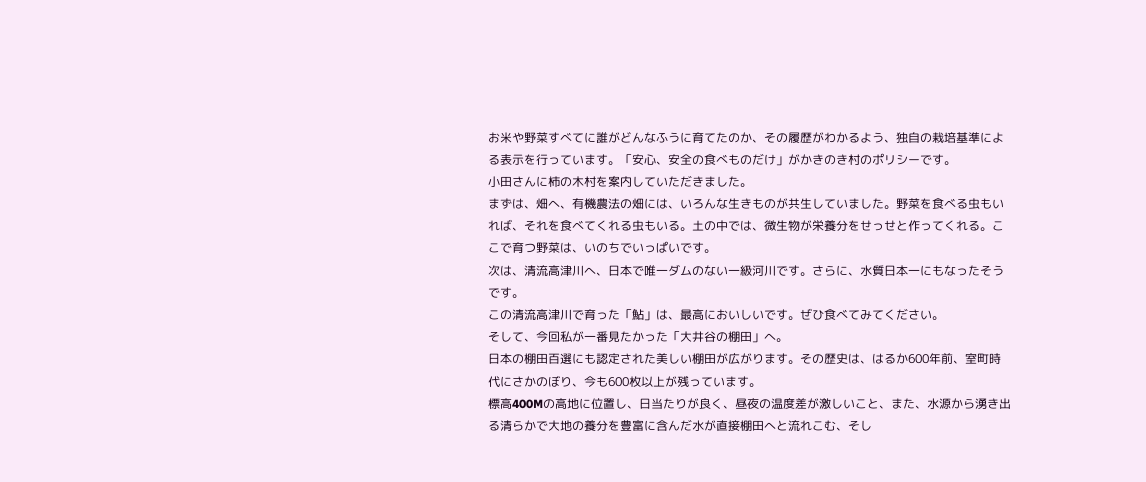お米や野菜すべてに誰がどんなふうに育てたのか、その履歴がわかるよう、独自の栽培基準による表示を行っています。「安心、安全の食べものだけ」がかきのき村のポリシーです。
小田さんに柿の木村を案内していただきました。
まずは、畑へ、有機農法の畑には、いろんな生きものが共生していました。野菜を食べる虫もいれば、それを食べてくれる虫もいる。土の中では、微生物が栄養分をせっせと作ってくれる。ここで育つ野菜は、いのちでいっぱいです。
次は、清流高津川へ、日本で唯一ダムのない一級河川です。さらに、水質日本一にもなったそうです。
この清流高津川で育った「鮎」は、最高においしいです。ぜひ食べてみてください。
そして、今回私が一番見たかった「大井谷の棚田」へ。
日本の棚田百選にも認定された美しい棚田が広がります。その歴史は、はるか600年前、室町時代にさかのぼり、今も600枚以上が残っています。
標高400Mの高地に位置し、日当たりが良く、昼夜の温度差が激しいこと、また、水源から湧き出る清らかで大地の養分を豊富に含んだ水が直接棚田へと流れこむ、そし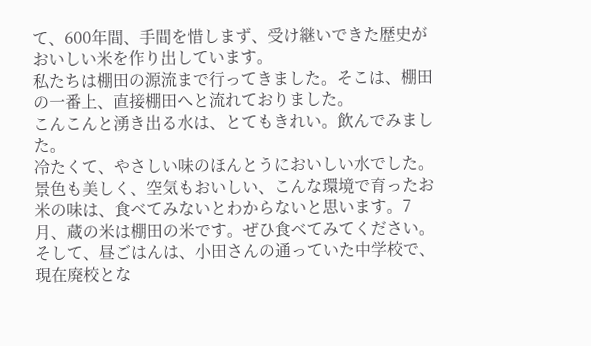て、600年間、手間を惜しまず、受け継いできた歴史がおいしい米を作り出しています。
私たちは棚田の源流まで行ってきました。そこは、棚田の一番上、直接棚田へと流れておりました。
こんこんと湧き出る水は、とてもきれい。飲んでみました。
冷たくて、やさしい味のほんとうにおいしい水でした。景色も美しく、空気もおいしい、こんな環境で育ったお米の味は、食べてみないとわからないと思います。7月、蔵の米は棚田の米です。ぜひ食べてみてください。
そして、昼ごはんは、小田さんの通っていた中学校で、現在廃校とな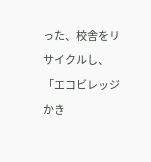った、校舎をリサイクルし、「エコビレッジかき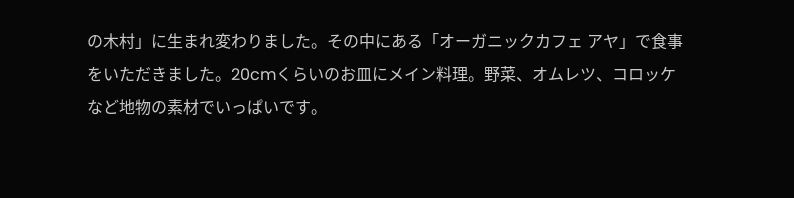の木村」に生まれ変わりました。その中にある「オーガニックカフェ アヤ」で食事をいただきました。20cmくらいのお皿にメイン料理。野菜、オムレツ、コロッケなど地物の素材でいっぱいです。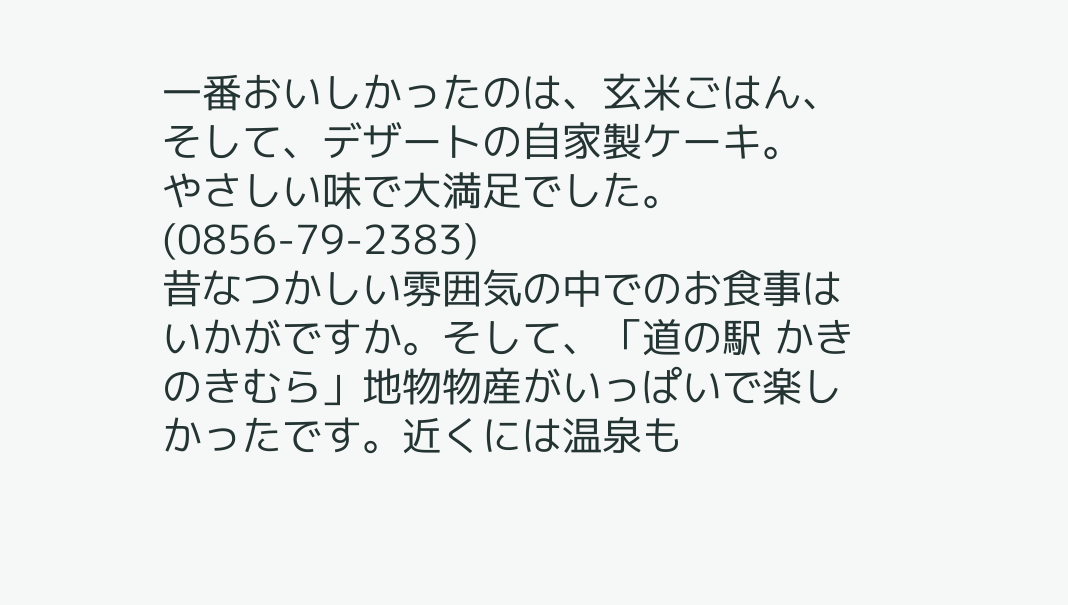一番おいしかったのは、玄米ごはん、そして、デザートの自家製ケーキ。
やさしい味で大満足でした。(0856-79-2383)
昔なつかしい雰囲気の中でのお食事はいかがですか。そして、「道の駅 かきのきむら」地物物産がいっぱいで楽しかったです。近くには温泉も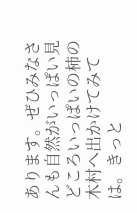あります。ぜひみなさんも自然がいっぱい見どころいっぱいの柿の木村へ出かけてみては。きっと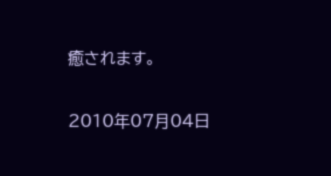癒されます。


2010年07月04日